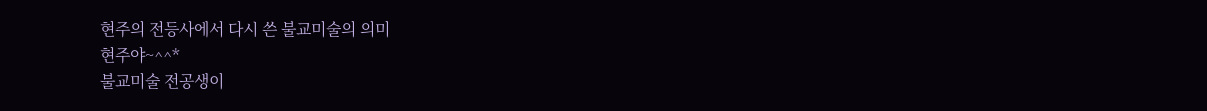현주의 전등사에서 다시 쓴 불교미술의 의미
현주야~^^*
불교미술 전공생이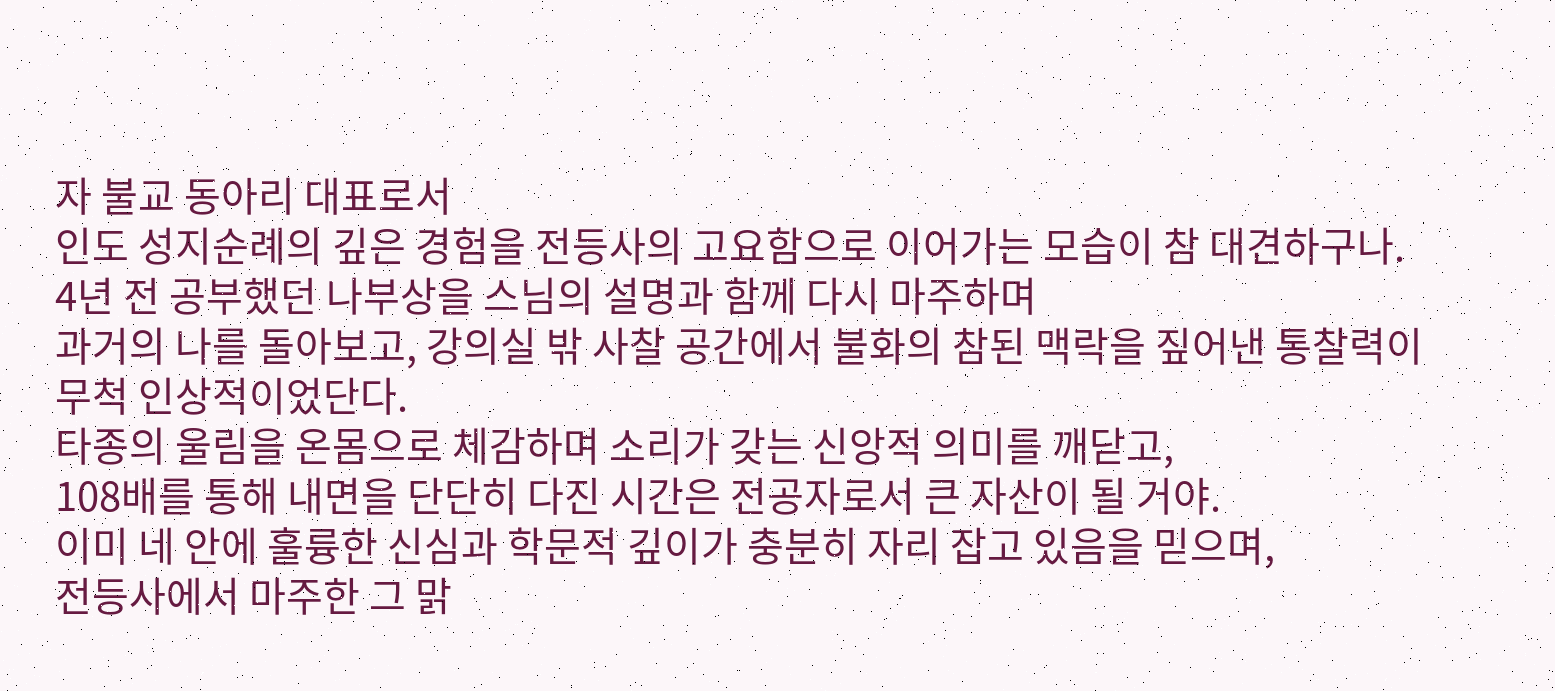자 불교 동아리 대표로서
인도 성지순례의 깊은 경험을 전등사의 고요함으로 이어가는 모습이 참 대견하구나.
4년 전 공부했던 나부상을 스님의 설명과 함께 다시 마주하며
과거의 나를 돌아보고, 강의실 밖 사찰 공간에서 불화의 참된 맥락을 짚어낸 통찰력이 무척 인상적이었단다.
타종의 울림을 온몸으로 체감하며 소리가 갖는 신앙적 의미를 깨닫고,
108배를 통해 내면을 단단히 다진 시간은 전공자로서 큰 자산이 될 거야.
이미 네 안에 훌륭한 신심과 학문적 깊이가 충분히 자리 잡고 있음을 믿으며,
전등사에서 마주한 그 맑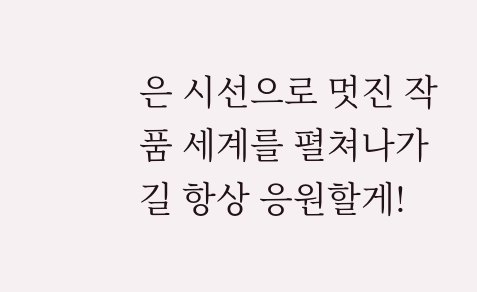은 시선으로 멋진 작품 세계를 펼쳐나가길 항상 응원할게!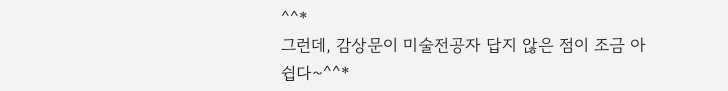^^*
그런데, 감상문이 미술전공자 답지 않은 점이 조금 아쉽다~^^*